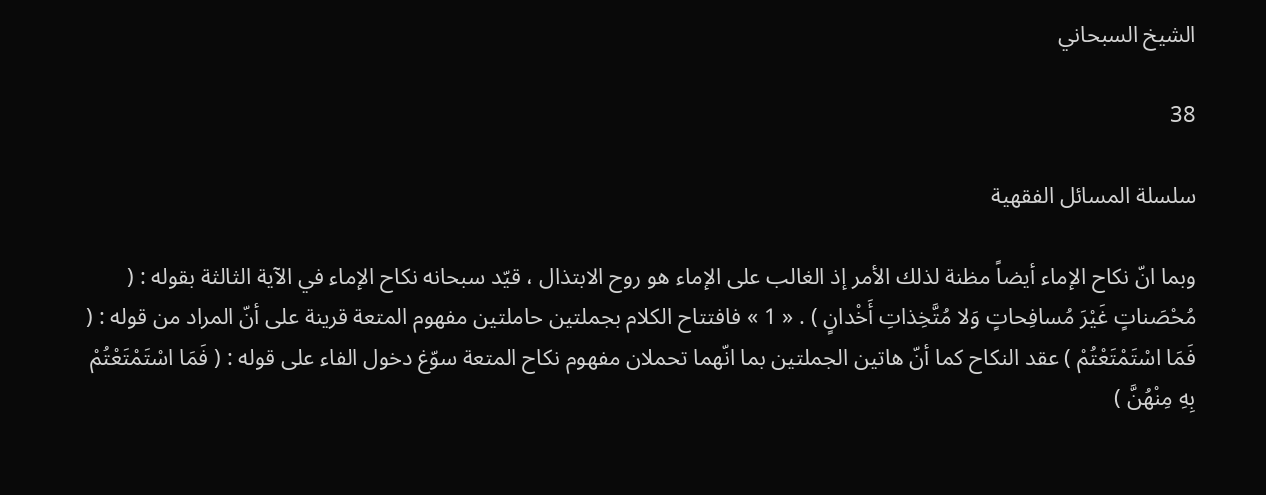الشيخ السبحاني

38

سلسلة المسائل الفقهية

وبما انّ نكاح الإماء أيضاً مظنة لذلك الأمر إذ الغالب على الإماء هو روح الابتذال ، قيّد سبحانه نكاح الإماء في الآية الثالثة بقوله : ( مُحْصَناتٍ غَيْرَ مُسافِحاتٍ وَلا مُتَّخِذاتِ أَخْدانٍ ) . « 1 » فافتتاح الكلام بجملتين حاملتين مفهوم المتعة قرينة على أنّ المراد من قوله : ( فَمَا اسْتَمْتَعْتُمْ ) عقد النكاح كما أنّ هاتين الجملتين بما انّهما تحملان مفهوم نكاح المتعة سوّغ دخول الفاء على قوله : ( فَمَا اسْتَمْتَعْتُمْ بِهِ مِنْهُنَّ )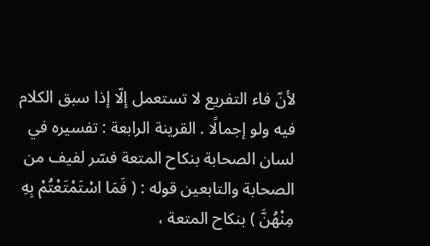لأنّ فاء التفريع لا تستعمل إلّا إذا سبق الكلام فيه ولو إجمالًا . القرينة الرابعة : تفسيره في لسان الصحابة بنكاح المتعة فسّر لفيف من الصحابة والتابعين قوله : ( فَمَا اسْتَمْتَعْتُمْ بِهِ مِنْهُنَّ ) بنكاح المتعة ،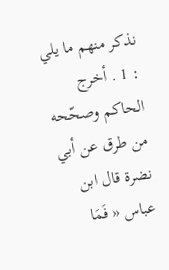نذكر منهم ما يلي : 1 . أخرج الحاكم وصحّحه من طرق عن أبي نضرة قال ابن عباس « فَمَا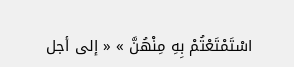اسْتَمْتَعْتُمْ بِهِ مِنْهُنَّ » « إلى أجل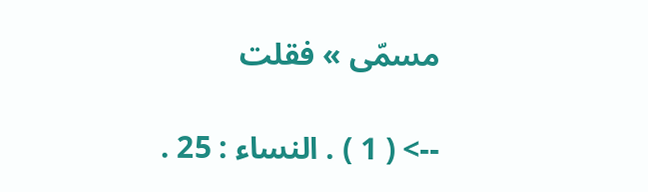مسمّى » فقلت

--> ( 1 ) . النساء : 25 .